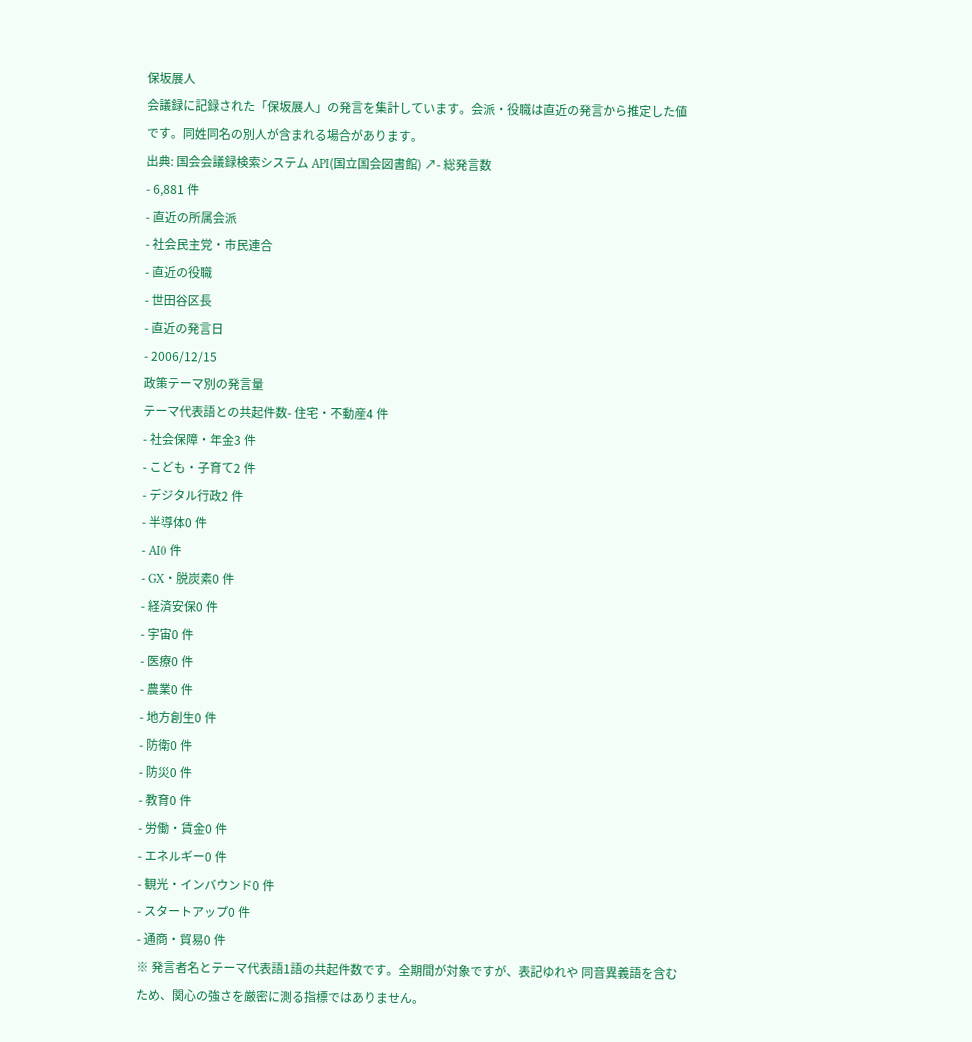保坂展人
会議録に記録された「保坂展人」の発言を集計しています。会派・役職は直近の発言から推定した値です。同姓同名の別人が含まれる場合があります。
出典: 国会会議録検索システム API(国立国会図書館) ↗- 総発言数
- 6,881 件
- 直近の所属会派
- 社会民主党・市民連合
- 直近の役職
- 世田谷区長
- 直近の発言日
- 2006/12/15
政策テーマ別の発言量
テーマ代表語との共起件数- 住宅・不動産4 件
- 社会保障・年金3 件
- こども・子育て2 件
- デジタル行政2 件
- 半導体0 件
- AI0 件
- GX・脱炭素0 件
- 経済安保0 件
- 宇宙0 件
- 医療0 件
- 農業0 件
- 地方創生0 件
- 防衛0 件
- 防災0 件
- 教育0 件
- 労働・賃金0 件
- エネルギー0 件
- 観光・インバウンド0 件
- スタートアップ0 件
- 通商・貿易0 件
※ 発言者名とテーマ代表語1語の共起件数です。全期間が対象ですが、表記ゆれや 同音異義語を含むため、関心の強さを厳密に測る指標ではありません。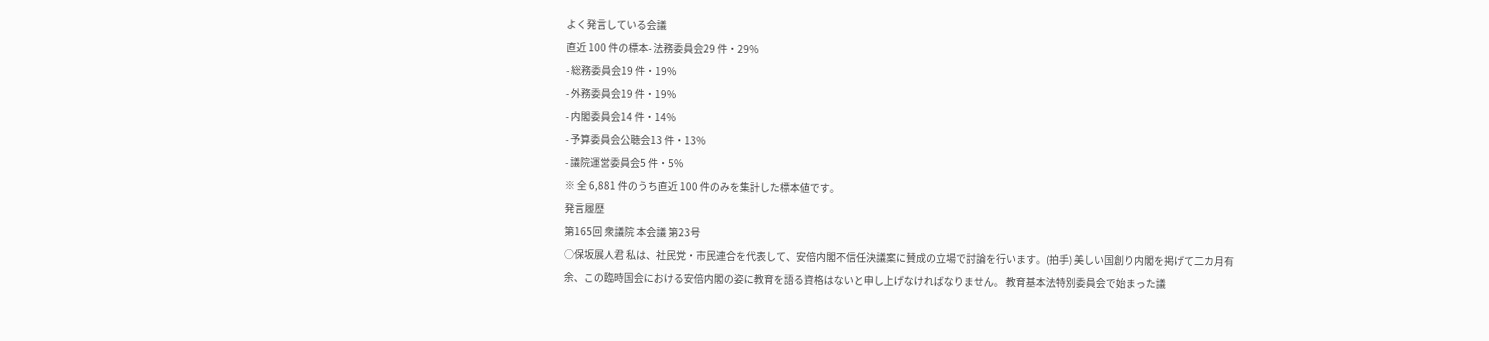よく発言している会議
直近 100 件の標本- 法務委員会29 件・29%
- 総務委員会19 件・19%
- 外務委員会19 件・19%
- 内閣委員会14 件・14%
- 予算委員会公聴会13 件・13%
- 議院運営委員会5 件・5%
※ 全 6,881 件のうち直近 100 件のみを集計した標本値です。
発言履歴
第165回 衆議院 本会議 第23号
○保坂展人君 私は、社民党・市民連合を代表して、安倍内閣不信任決議案に賛成の立場で討論を行います。(拍手) 美しい国創り内閣を掲げて二カ月有余、この臨時国会における安倍内閣の姿に教育を語る資格はないと申し上げなければなりません。 教育基本法特別委員会で始まった議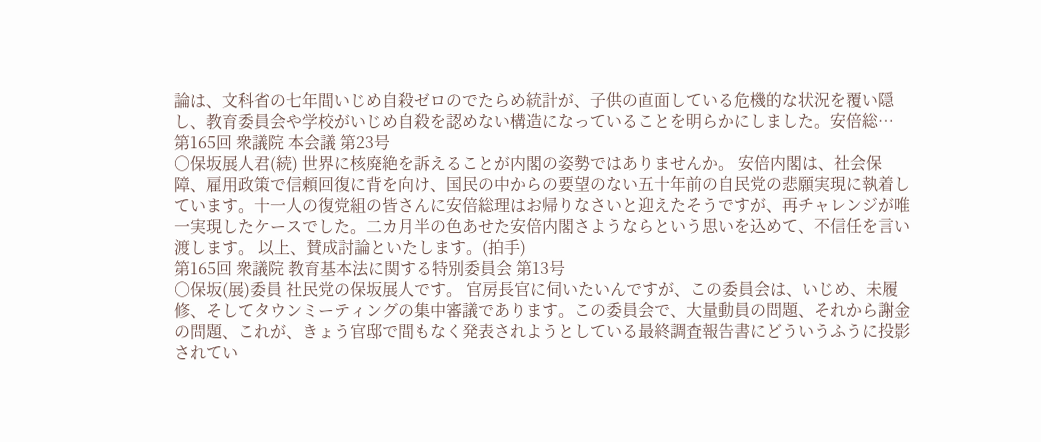論は、文科省の七年間いじめ自殺ゼロのでたらめ統計が、子供の直面している危機的な状況を覆い隠し、教育委員会や学校がいじめ自殺を認めない構造になっていることを明らかにしました。安倍総…
第165回 衆議院 本会議 第23号
○保坂展人君(続) 世界に核廃絶を訴えることが内閣の姿勢ではありませんか。 安倍内閣は、社会保障、雇用政策で信頼回復に背を向け、国民の中からの要望のない五十年前の自民党の悲願実現に執着しています。十一人の復党組の皆さんに安倍総理はお帰りなさいと迎えたそうですが、再チャレンジが唯一実現したケースでした。二カ月半の色あせた安倍内閣さようならという思いを込めて、不信任を言い渡します。 以上、賛成討論といたします。(拍手)
第165回 衆議院 教育基本法に関する特別委員会 第13号
○保坂(展)委員 社民党の保坂展人です。 官房長官に伺いたいんですが、この委員会は、いじめ、未履修、そしてタウンミーティングの集中審議であります。この委員会で、大量動員の問題、それから謝金の問題、これが、きょう官邸で間もなく発表されようとしている最終調査報告書にどういうふうに投影されてい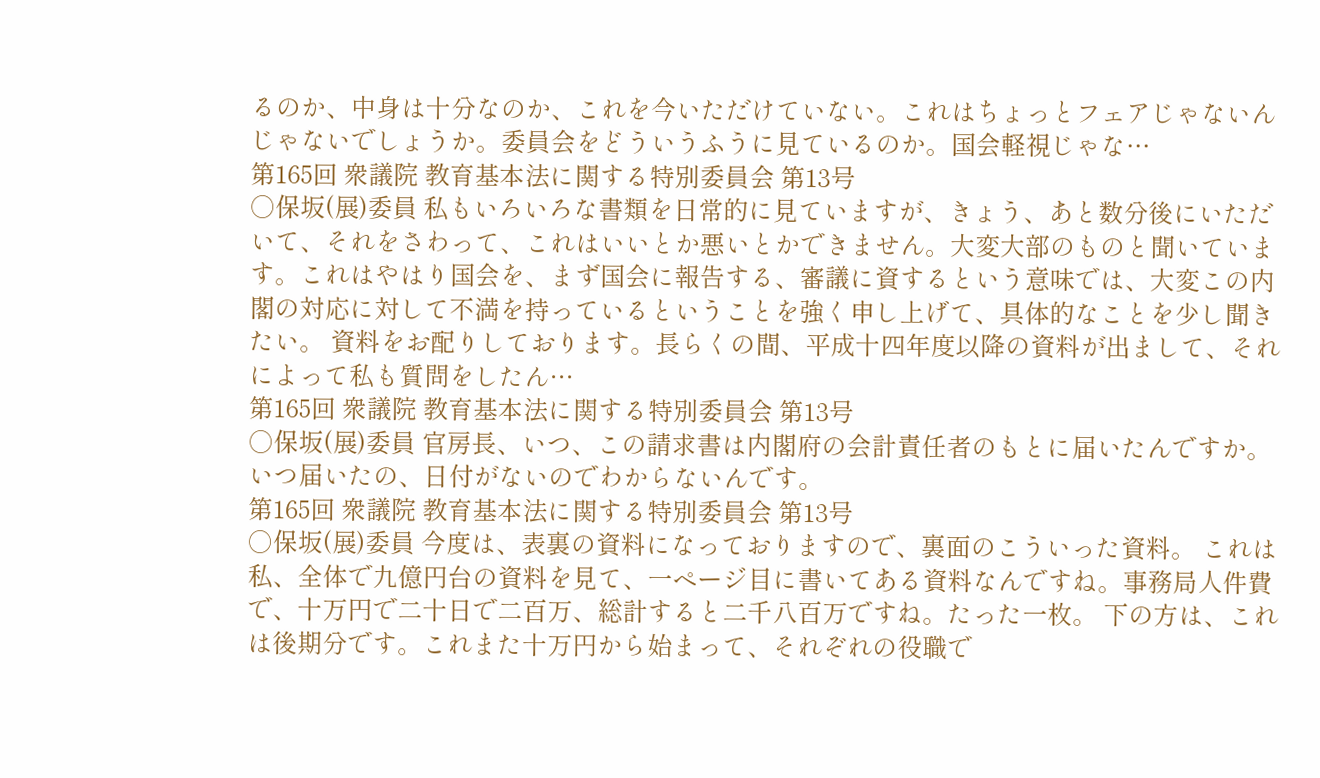るのか、中身は十分なのか、これを今いただけていない。これはちょっとフェアじゃないんじゃないでしょうか。委員会をどういうふうに見ているのか。国会軽視じゃな…
第165回 衆議院 教育基本法に関する特別委員会 第13号
○保坂(展)委員 私もいろいろな書類を日常的に見ていますが、きょう、あと数分後にいただいて、それをさわって、これはいいとか悪いとかできません。大変大部のものと聞いています。これはやはり国会を、まず国会に報告する、審議に資するという意味では、大変この内閣の対応に対して不満を持っているということを強く申し上げて、具体的なことを少し聞きたい。 資料をお配りしております。長らくの間、平成十四年度以降の資料が出まして、それによって私も質問をしたん…
第165回 衆議院 教育基本法に関する特別委員会 第13号
○保坂(展)委員 官房長、いつ、この請求書は内閣府の会計責任者のもとに届いたんですか。いつ届いたの、日付がないのでわからないんです。
第165回 衆議院 教育基本法に関する特別委員会 第13号
○保坂(展)委員 今度は、表裏の資料になっておりますので、裏面のこういった資料。 これは私、全体で九億円台の資料を見て、一ページ目に書いてある資料なんですね。事務局人件費で、十万円で二十日で二百万、総計すると二千八百万ですね。たった一枚。 下の方は、これは後期分です。これまた十万円から始まって、それぞれの役職で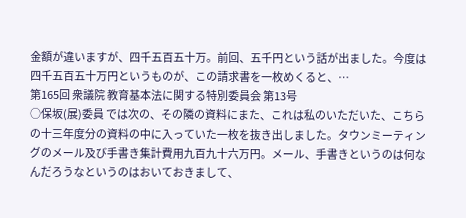金額が違いますが、四千五百五十万。前回、五千円という話が出ました。今度は四千五百五十万円というものが、この請求書を一枚めくると、…
第165回 衆議院 教育基本法に関する特別委員会 第13号
○保坂(展)委員 では次の、その隣の資料にまた、これは私のいただいた、こちらの十三年度分の資料の中に入っていた一枚を抜き出しました。タウンミーティングのメール及び手書き集計費用九百九十六万円。メール、手書きというのは何なんだろうなというのはおいておきまして、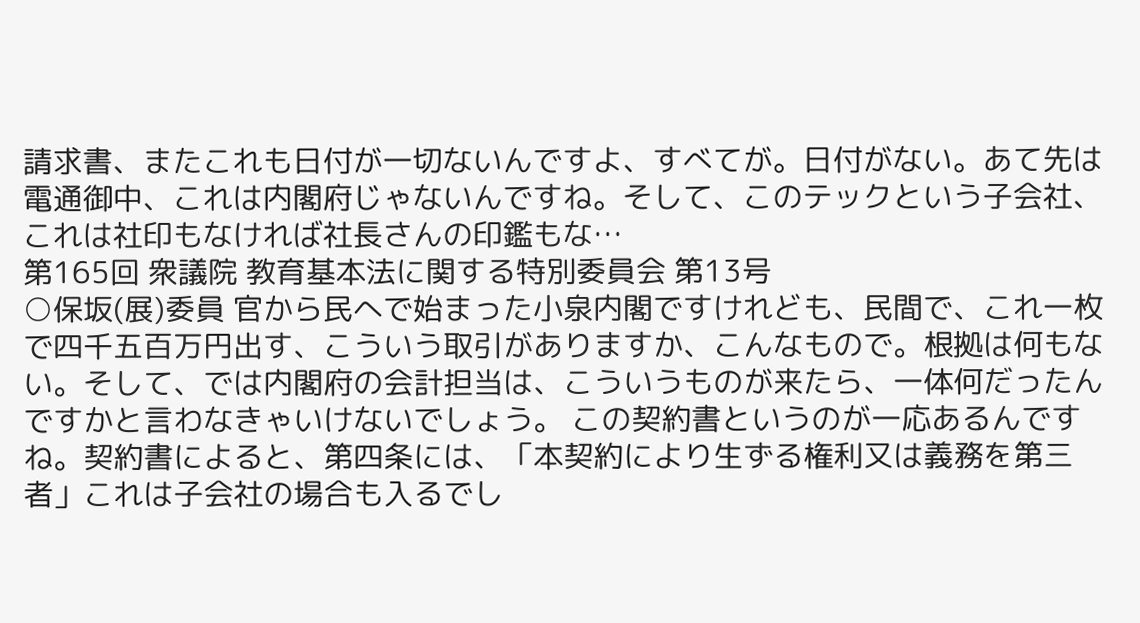請求書、またこれも日付が一切ないんですよ、すべてが。日付がない。あて先は電通御中、これは内閣府じゃないんですね。そして、このテックという子会社、これは社印もなければ社長さんの印鑑もな…
第165回 衆議院 教育基本法に関する特別委員会 第13号
○保坂(展)委員 官から民へで始まった小泉内閣ですけれども、民間で、これ一枚で四千五百万円出す、こういう取引がありますか、こんなもので。根拠は何もない。そして、では内閣府の会計担当は、こういうものが来たら、一体何だったんですかと言わなきゃいけないでしょう。 この契約書というのが一応あるんですね。契約書によると、第四条には、「本契約により生ずる権利又は義務を第三者」これは子会社の場合も入るでし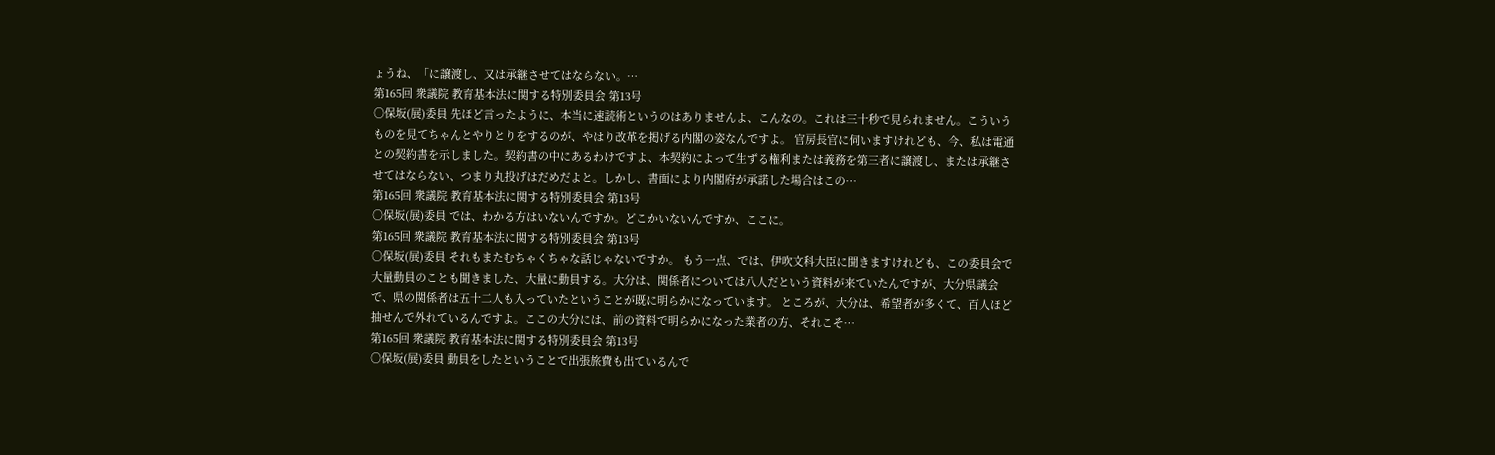ょうね、「に譲渡し、又は承継させてはならない。…
第165回 衆議院 教育基本法に関する特別委員会 第13号
○保坂(展)委員 先ほど言ったように、本当に速読術というのはありませんよ、こんなの。これは三十秒で見られません。こういうものを見てちゃんとやりとりをするのが、やはり改革を掲げる内閣の姿なんですよ。 官房長官に伺いますけれども、今、私は電通との契約書を示しました。契約書の中にあるわけですよ、本契約によって生ずる権利または義務を第三者に譲渡し、または承継させてはならない、つまり丸投げはだめだよと。しかし、書面により内閣府が承諾した場合はこの…
第165回 衆議院 教育基本法に関する特別委員会 第13号
○保坂(展)委員 では、わかる方はいないんですか。どこかいないんですか、ここに。
第165回 衆議院 教育基本法に関する特別委員会 第13号
○保坂(展)委員 それもまたむちゃくちゃな話じゃないですか。 もう一点、では、伊吹文科大臣に聞きますけれども、この委員会で大量動員のことも聞きました、大量に動員する。大分は、関係者については八人だという資料が来ていたんですが、大分県議会で、県の関係者は五十二人も入っていたということが既に明らかになっています。 ところが、大分は、希望者が多くて、百人ほど抽せんで外れているんですよ。ここの大分には、前の資料で明らかになった業者の方、それこそ…
第165回 衆議院 教育基本法に関する特別委員会 第13号
○保坂(展)委員 動員をしたということで出張旅費も出ているんで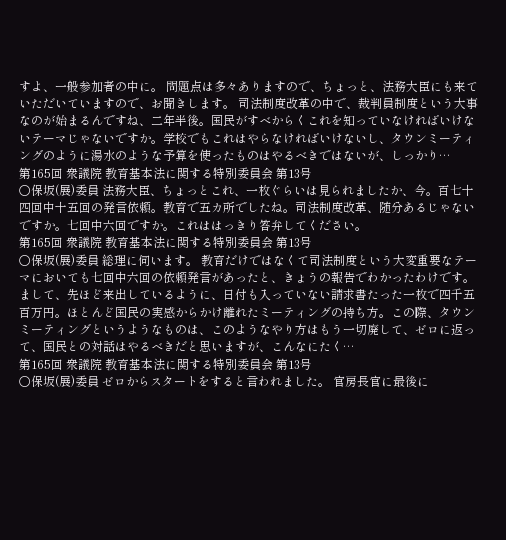すよ、一般参加者の中に。 問題点は多々ありますので、ちょっと、法務大臣にも来ていただいていますので、お聞きします。 司法制度改革の中で、裁判員制度という大事なのが始まるんですね、二年半後。国民がすべからくこれを知っていなければいけないテーマじゃないですか。学校でもこれはやらなければいけないし、タウンミーティングのように湯水のような予算を使ったものはやるべきではないが、しっかり…
第165回 衆議院 教育基本法に関する特別委員会 第13号
○保坂(展)委員 法務大臣、ちょっとこれ、一枚ぐらいは見られましたか、今。百七十四回中十五回の発言依頼。教育で五カ所でしたね。司法制度改革、随分あるじゃないですか。七回中六回ですか。これははっきり答弁してください。
第165回 衆議院 教育基本法に関する特別委員会 第13号
○保坂(展)委員 総理に伺います。 教育だけではなくて司法制度という大変重要なテーマにおいても七回中六回の依頼発言があったと、きょうの報告でわかったわけです。まして、先ほど来出しているように、日付も入っていない請求書たった一枚で四千五百万円。ほとんど国民の実感からかけ離れたミーティングの持ち方。この際、タウンミーティングというようなものは、このようなやり方はもう一切廃して、ゼロに返って、国民との対話はやるべきだと思いますが、こんなにたく…
第165回 衆議院 教育基本法に関する特別委員会 第13号
○保坂(展)委員 ゼロからスタートをすると言われました。 官房長官に最後に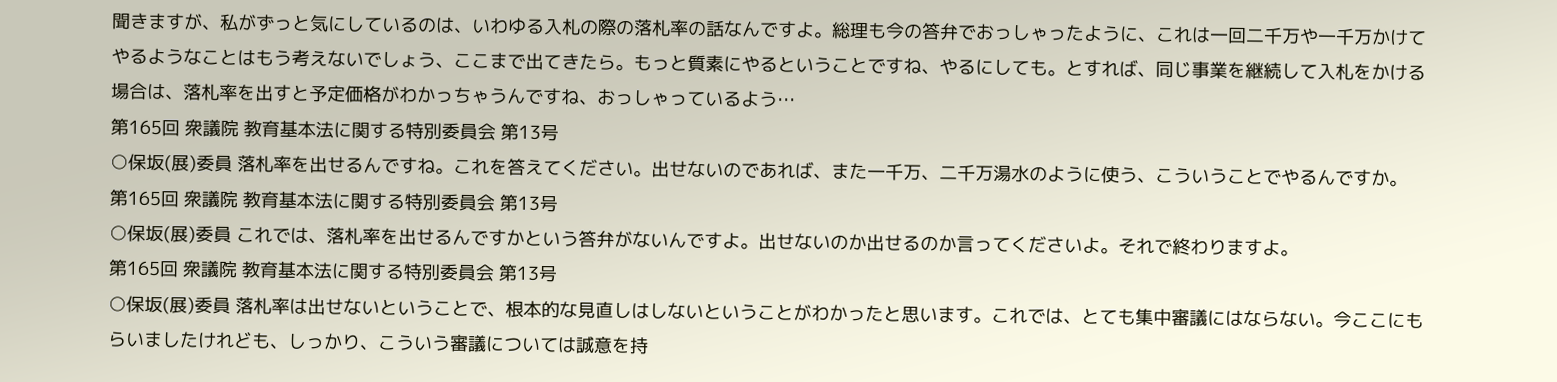聞きますが、私がずっと気にしているのは、いわゆる入札の際の落札率の話なんですよ。総理も今の答弁でおっしゃったように、これは一回二千万や一千万かけてやるようなことはもう考えないでしょう、ここまで出てきたら。もっと質素にやるということですね、やるにしても。とすれば、同じ事業を継続して入札をかける場合は、落札率を出すと予定価格がわかっちゃうんですね、おっしゃっているよう…
第165回 衆議院 教育基本法に関する特別委員会 第13号
○保坂(展)委員 落札率を出せるんですね。これを答えてください。出せないのであれば、また一千万、二千万湯水のように使う、こういうことでやるんですか。
第165回 衆議院 教育基本法に関する特別委員会 第13号
○保坂(展)委員 これでは、落札率を出せるんですかという答弁がないんですよ。出せないのか出せるのか言ってくださいよ。それで終わりますよ。
第165回 衆議院 教育基本法に関する特別委員会 第13号
○保坂(展)委員 落札率は出せないということで、根本的な見直しはしないということがわかったと思います。これでは、とても集中審議にはならない。今ここにもらいましたけれども、しっかり、こういう審議については誠意を持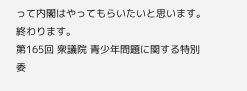って内閣はやってもらいたいと思います。 終わります。
第165回 衆議院 青少年問題に関する特別委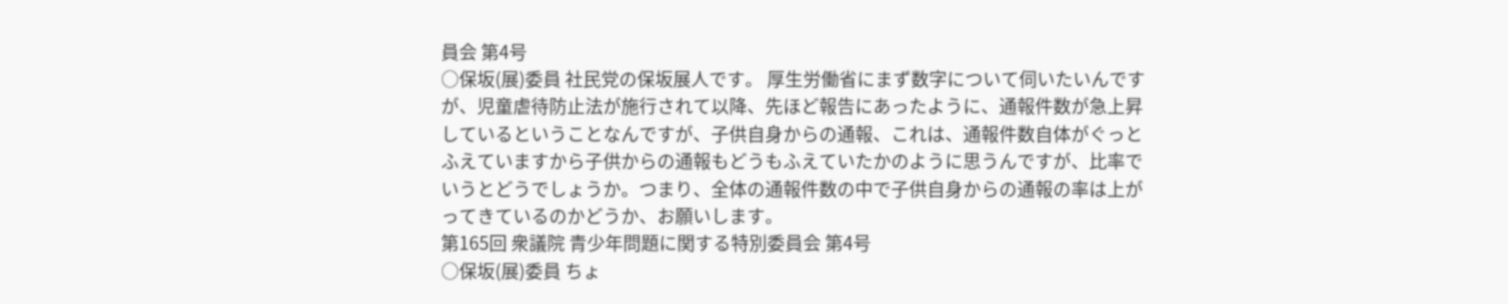員会 第4号
○保坂(展)委員 社民党の保坂展人です。 厚生労働省にまず数字について伺いたいんですが、児童虐待防止法が施行されて以降、先ほど報告にあったように、通報件数が急上昇しているということなんですが、子供自身からの通報、これは、通報件数自体がぐっとふえていますから子供からの通報もどうもふえていたかのように思うんですが、比率でいうとどうでしょうか。つまり、全体の通報件数の中で子供自身からの通報の率は上がってきているのかどうか、お願いします。
第165回 衆議院 青少年問題に関する特別委員会 第4号
○保坂(展)委員 ちょ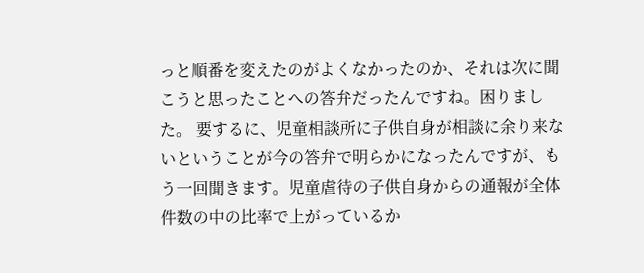っと順番を変えたのがよくなかったのか、それは次に聞こうと思ったことへの答弁だったんですね。困りました。 要するに、児童相談所に子供自身が相談に余り来ないということが今の答弁で明らかになったんですが、もう一回聞きます。児童虐待の子供自身からの通報が全体件数の中の比率で上がっているか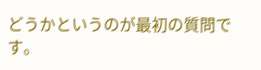どうかというのが最初の質問です。